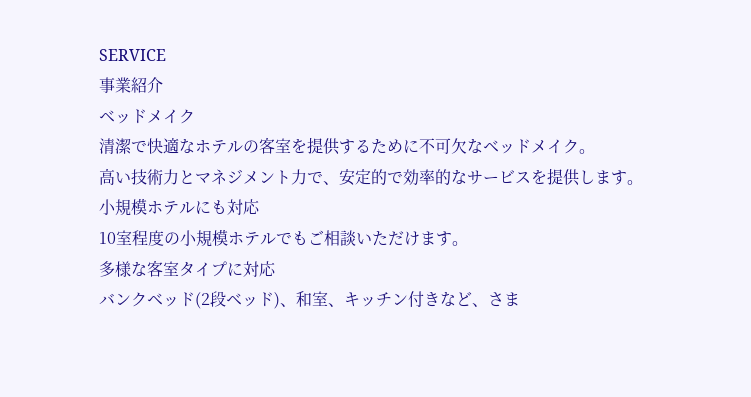SERVICE
事業紹介
ベッドメイク
清潔で快適なホテルの客室を提供するために不可欠なベッドメイク。
高い技術力とマネジメント力で、安定的で効率的なサービスを提供します。
小規模ホテルにも対応
10室程度の小規模ホテルでもご相談いただけます。
多様な客室タイプに対応
バンクベッド(2段ベッド)、和室、キッチン付きなど、さま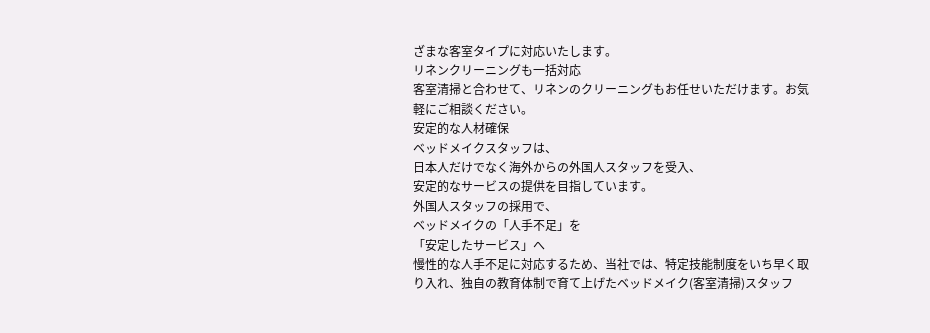ざまな客室タイプに対応いたします。
リネンクリーニングも一括対応
客室清掃と合わせて、リネンのクリーニングもお任せいただけます。お気軽にご相談ください。
安定的な人材確保
ベッドメイクスタッフは、
日本人だけでなく海外からの外国人スタッフを受入、
安定的なサービスの提供を目指しています。
外国人スタッフの採用で、
ベッドメイクの「人手不足」を
「安定したサービス」へ
慢性的な人手不足に対応するため、当社では、特定技能制度をいち早く取り入れ、独自の教育体制で育て上げたベッドメイク(客室清掃)スタッフ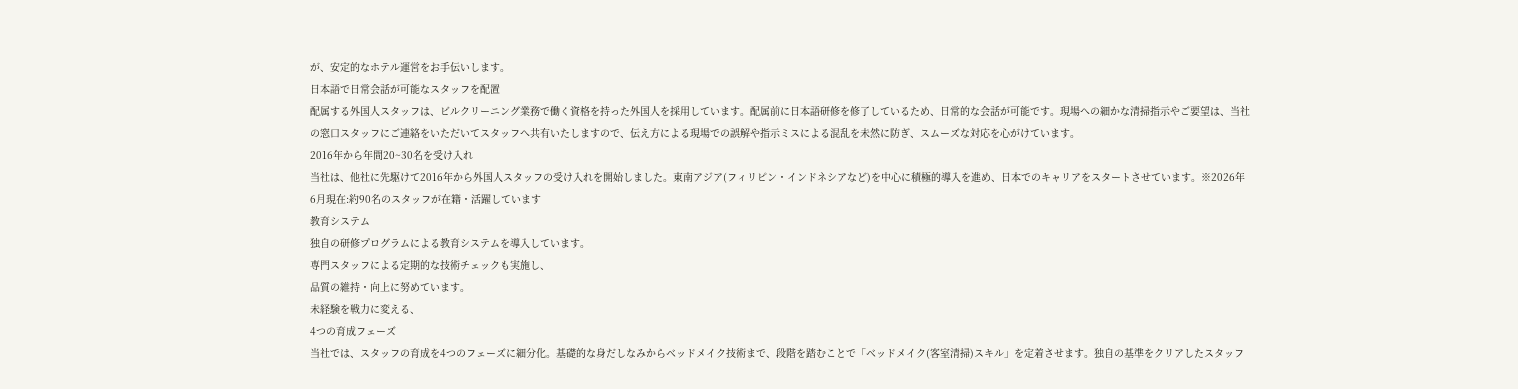が、安定的なホテル運営をお手伝いします。
日本語で日常会話が可能なスタッフを配置
配属する外国人スタッフは、ビルクリーニング業務で働く資格を持った外国人を採用しています。配属前に日本語研修を修了しているため、日常的な会話が可能です。現場への細かな清掃指示やご要望は、当社の窓口スタッフにご連絡をいただいてスタッフへ共有いたしますので、伝え方による現場での誤解や指示ミスによる混乱を未然に防ぎ、スムーズな対応を心がけています。
2016年から年間20~30名を受け入れ
当社は、他社に先駆けて2016年から外国人スタッフの受け入れを開始しました。東南アジア(フィリピン・インドネシアなど)を中心に積極的導入を進め、日本でのキャリアをスタートさせています。※2026年6月現在:約90名のスタッフが在籍・活躍しています
教育システム
独自の研修プログラムによる教育システムを導入しています。
専門スタッフによる定期的な技術チェックも実施し、
品質の維持・向上に努めています。
未経験を戦力に変える、
4つの育成フェーズ
当社では、スタッフの育成を4つのフェーズに細分化。基礎的な身だしなみからベッドメイク技術まで、段階を踏むことで「ベッドメイク(客室清掃)スキル」を定着させます。独自の基準をクリアしたスタッフ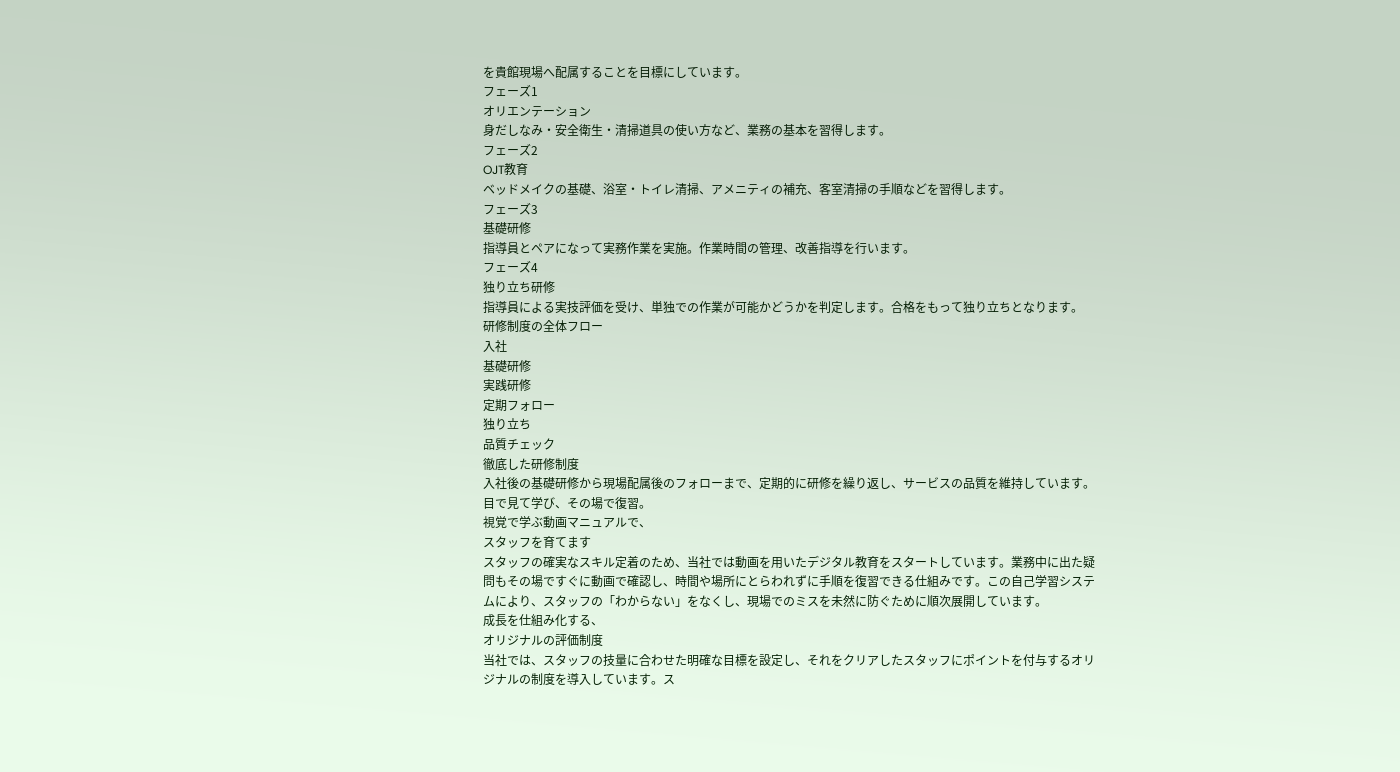を貴館現場へ配属することを目標にしています。
フェーズ1
オリエンテーション
身だしなみ・安全衛生・清掃道具の使い方など、業務の基本を習得します。
フェーズ2
OJT教育
ベッドメイクの基礎、浴室・トイレ清掃、アメニティの補充、客室清掃の手順などを習得します。
フェーズ3
基礎研修
指導員とペアになって実務作業を実施。作業時間の管理、改善指導を行います。
フェーズ4
独り立ち研修
指導員による実技評価を受け、単独での作業が可能かどうかを判定します。合格をもって独り立ちとなります。
研修制度の全体フロー
入社
基礎研修
実践研修
定期フォロー
独り立ち
品質チェック
徹底した研修制度
入社後の基礎研修から現場配属後のフォローまで、定期的に研修を繰り返し、サービスの品質を維持しています。
目で見て学び、その場で復習。
視覚で学ぶ動画マニュアルで、
スタッフを育てます
スタッフの確実なスキル定着のため、当社では動画を用いたデジタル教育をスタートしています。業務中に出た疑問もその場ですぐに動画で確認し、時間や場所にとらわれずに手順を復習できる仕組みです。この自己学習システムにより、スタッフの「わからない」をなくし、現場でのミスを未然に防ぐために順次展開しています。
成長を仕組み化する、
オリジナルの評価制度
当社では、スタッフの技量に合わせた明確な目標を設定し、それをクリアしたスタッフにポイントを付与するオリジナルの制度を導入しています。ス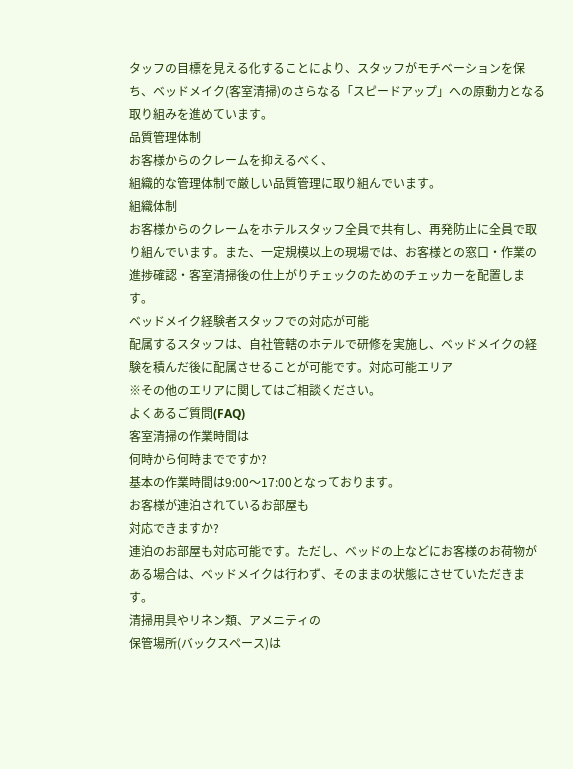タッフの目標を見える化することにより、スタッフがモチベーションを保ち、ベッドメイク(客室清掃)のさらなる「スピードアップ」への原動力となる取り組みを進めています。
品質管理体制
お客様からのクレームを抑えるべく、
組織的な管理体制で厳しい品質管理に取り組んでいます。
組織体制
お客様からのクレームをホテルスタッフ全員で共有し、再発防止に全員で取り組んでいます。また、一定規模以上の現場では、お客様との窓口・作業の進捗確認・客室清掃後の仕上がりチェックのためのチェッカーを配置します。
ベッドメイク経験者スタッフでの対応が可能
配属するスタッフは、自社管轄のホテルで研修を実施し、ベッドメイクの経験を積んだ後に配属させることが可能です。対応可能エリア
※その他のエリアに関してはご相談ください。
よくあるご質問(FAQ)
客室清掃の作業時間は
何時から何時までですか?
基本の作業時間は9:00〜17:00となっております。
お客様が連泊されているお部屋も
対応できますか?
連泊のお部屋も対応可能です。ただし、ベッドの上などにお客様のお荷物がある場合は、ベッドメイクは行わず、そのままの状態にさせていただきます。
清掃用具やリネン類、アメニティの
保管場所(バックスペース)は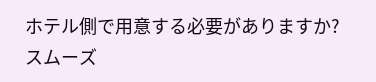ホテル側で用意する必要がありますか?
スムーズ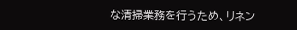な清掃業務を行うため、リネン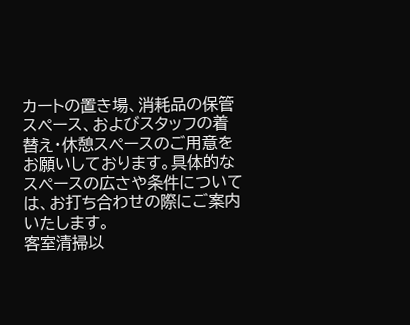カートの置き場、消耗品の保管スペース、およびスタッフの着替え・休憩スペースのご用意をお願いしております。具体的なスペースの広さや条件については、お打ち合わせの際にご案内いたします。
客室清掃以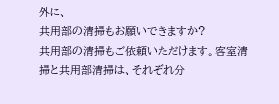外に、
共用部の清掃もお願いできますか?
共用部の清掃もご依頼いただけます。客室清掃と共用部清掃は、それぞれ分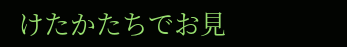けたかたちでお見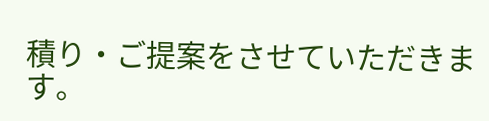積り・ご提案をさせていただきます。